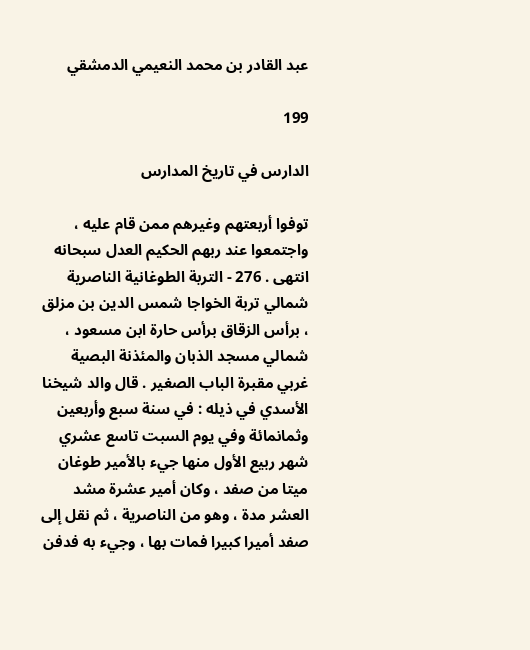عبد القادر بن محمد النعيمي الدمشقي

199

الدارس في تاريخ المدارس

توفوا أربعتهم وغيرهم ممن قام عليه ، واجتمعوا عند ربهم الحكيم العدل سبحانه انتهى . 276 - التربة الطوغانية الناصرية شمالي تربة الخواجا شمس الدين بن مزلق ، برأس الزقاق برأس حارة ابن مسعود ، شمالي مسجد الذبان والمئذنة البصية غربي مقبرة الباب الصغير . قال والد شيخنا الأسدي في ذيله : في سنة سبع وأربعين وثمانمائة وفي يوم السبت تاسع عشري شهر ربيع الأول منها جيء بالأمير طوغان ميتا من صفد ، وكان أمير عشرة مشد العشر مدة ، وهو من الناصرية ، ثم نقل إلى صفد أميرا كبيرا فمات بها ، وجيء به فدفن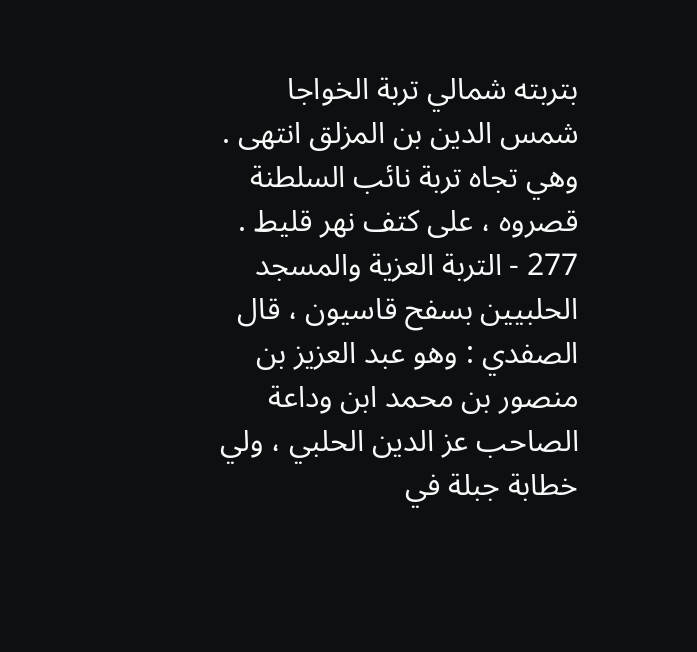بتربته شمالي تربة الخواجا شمس الدين بن المزلق انتهى . وهي تجاه تربة نائب السلطنة قصروه ، على كتف نهر قليط . 277 - التربة العزية والمسجد الحلبيين بسفح قاسيون ، قال الصفدي : وهو عبد العزيز بن منصور بن محمد ابن وداعة الصاحب عز الدين الحلبي ، ولي خطابة جبلة في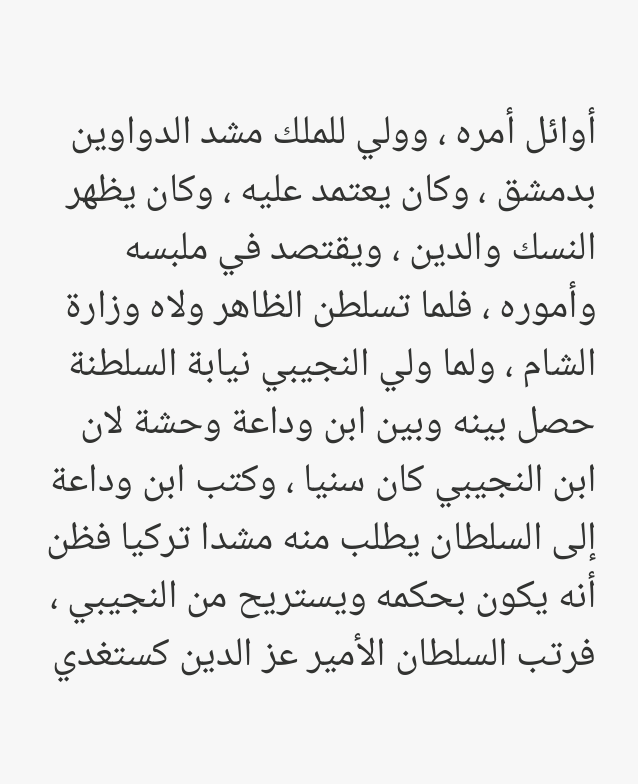أوائل أمره ، وولي للملك مشد الدواوين بدمشق ، وكان يعتمد عليه ، وكان يظهر النسك والدين ، ويقتصد في ملبسه وأموره ، فلما تسلطن الظاهر ولاه وزارة الشام ، ولما ولي النجيبي نيابة السلطنة حصل بينه وبين ابن وداعة وحشة لان ابن النجيبي كان سنيا ، وكتب ابن وداعة إلى السلطان يطلب منه مشدا تركيا فظن أنه يكون بحكمه ويستريح من النجيبي ، فرتب السلطان الأمير عز الدين كستغدي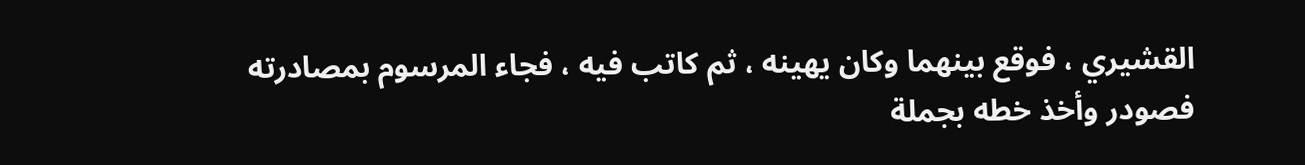القشيري ، فوقع بينهما وكان يهينه ، ثم كاتب فيه ، فجاء المرسوم بمصادرته فصودر وأخذ خطه بجملة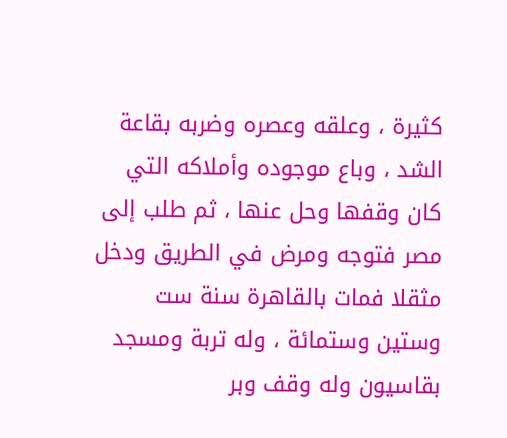كثيرة ، وعلقه وعصره وضربه بقاعة الشد ، وباع موجوده وأملاكه التي كان وقفها وحل عنها ، ثم طلب إلى مصر فتوجه ومرض في الطريق ودخل مثقلا فمات بالقاهرة سنة ست وستين وستمائة ، وله تربة ومسجد بقاسيون وله وقف وبر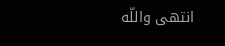انتهى واللّه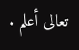تعالى أعلم .